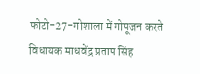फोटो-27-गोशाला में गोपूजन करते विधायक माधवेंद्र प्रताप सिंह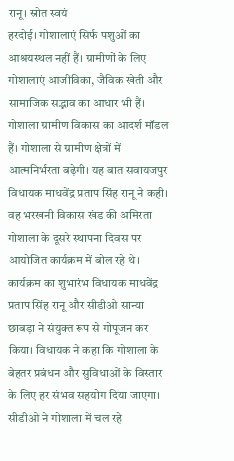रानू। स्रोत स्वयं
हरदोई। गोशालाएं सिर्फ पशुओं का आश्रयस्थल नहीं हैं। ग्रामीणों के लिए गोशालाएं आजीविका, जैविक खेती और सामाजिक सद्भाव का आधार भी हैं। गोशाला ग्रामीण विकास का आदर्श मॉडल हैं। गोशाला से ग्रामीण क्षेत्रों में आत्मनिर्भरता बढ़ेगी। यह बात सवायजपुर विधायक माधवेंद्र प्रताप सिंह रानू ने कही। वह भरखनी विकास खंड की अमिरता गोशाला के दूसरे स्थापना दिवस पर आयोजित कार्यक्रम में बोल रहे थे।
कार्यक्रम का शुभारंभ विधायक माधवेंद्र प्रताप सिंह रानू और सीडीओ सान्या छाबड़ा ने संयुक्त रूप से गोपूजन कर किया। विधायक ने कहा कि गोशाला के बेहतर प्रबंधन और सुविधाओं के विस्तार के लिए हर संभव सहयोग दिया जाएगा। सीडीओ ने गोशाला में चल रहे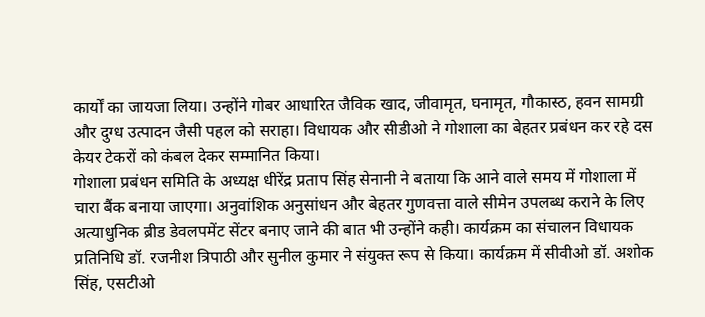कार्यों का जायजा लिया। उन्होंने गोबर आधारित जैविक खाद, जीवामृत, घनामृत, गौकास्ठ, हवन सामग्री और दुग्ध उत्पादन जैसी पहल को सराहा। विधायक और सीडीओ ने गोशाला का बेहतर प्रबंधन कर रहे दस केयर टेकरों को कंबल देकर सम्मानित किया।
गोशाला प्रबंधन समिति के अध्यक्ष धीरेंद्र प्रताप सिंह सेनानी ने बताया कि आने वाले समय में गोशाला में चारा बैंक बनाया जाएगा। अनुवांशिक अनुसांधन और बेहतर गुणवत्ता वाले सीमेन उपलब्ध कराने के लिए अत्याधुनिक ब्रीड डेवलपमेंट सेंटर बनाए जाने की बात भी उन्होंने कही। कार्यक्रम का संचालन विधायक प्रतिनिधि डॉ. रजनीश त्रिपाठी और सुनील कुमार ने संयुक्त रूप से किया। कार्यक्रम में सीवीओ डॉ. अशोक सिंह, एसटीओ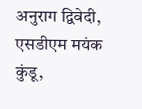अनुराग द्विवेदी, एसडीएम मयंक कुंडू,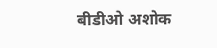बीडीओ अशोक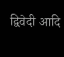द्विवेदी आदि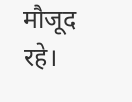मौजूद रहे।